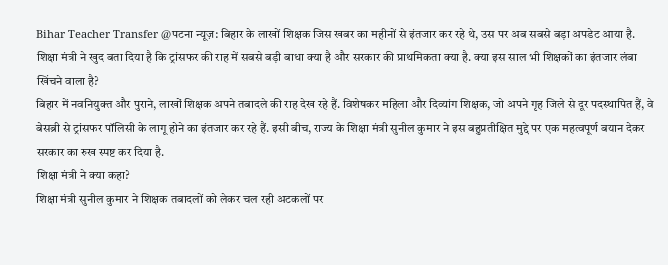Bihar Teacher Transfer @पटना न्यूज़: बिहार के लाखों शिक्षक जिस खबर का महीनों से इंतजार कर रहे थे, उस पर अब सबसे बड़ा अपडेट आया है. शिक्षा मंत्री ने खुद बता दिया है कि ट्रांसफर की राह में सबसे बड़ी बाधा क्या है और सरकार की प्राथमिकता क्या है. क्या इस साल भी शिक्षकों का इंतजार लंबा खिंचने वाला है?
बिहार में नवनियुक्त और पुराने, लाखों शिक्षक अपने तबादले की राह देख रहे हैं. विशेषकर महिला और दिव्यांग शिक्षक, जो अपने गृह जिले से दूर पदस्थापित हैं, वे बेसब्री से ट्रांसफर पॉलिसी के लागू होने का इंतजार कर रहे हैं. इसी बीच, राज्य के शिक्षा मंत्री सुनील कुमार ने इस बहुप्रतीक्षित मुद्दे पर एक महत्वपूर्ण बयान देकर सरकार का रुख स्पष्ट कर दिया है.
शिक्षा मंत्री ने क्या कहा?
शिक्षा मंत्री सुनील कुमार ने शिक्षक तबादलों को लेकर चल रही अटकलों पर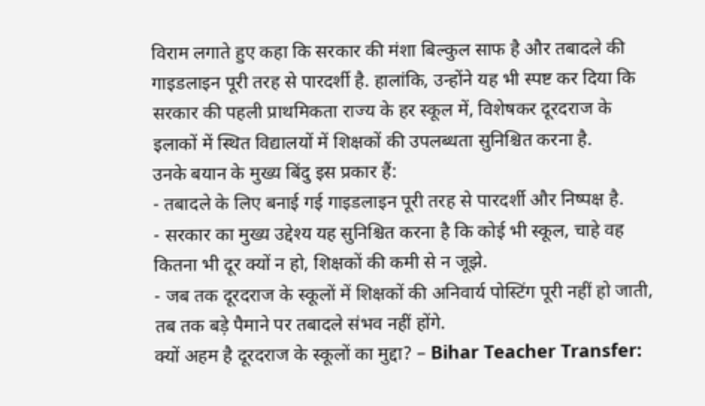विराम लगाते हुए कहा कि सरकार की मंशा बिल्कुल साफ है और तबादले की गाइडलाइन पूरी तरह से पारदर्शी है. हालांकि, उन्होंने यह भी स्पष्ट कर दिया कि सरकार की पहली प्राथमिकता राज्य के हर स्कूल में, विशेषकर दूरदराज के इलाकों में स्थित विद्यालयों में शिक्षकों की उपलब्धता सुनिश्चित करना है.
उनके बयान के मुख्य बिंदु इस प्रकार हैं:
- तबादले के लिए बनाई गई गाइडलाइन पूरी तरह से पारदर्शी और निष्पक्ष है.
- सरकार का मुख्य उद्देश्य यह सुनिश्चित करना है कि कोई भी स्कूल, चाहे वह कितना भी दूर क्यों न हो, शिक्षकों की कमी से न जूझे.
- जब तक दूरदराज के स्कूलों में शिक्षकों की अनिवार्य पोस्टिंग पूरी नहीं हो जाती, तब तक बड़े पैमाने पर तबादले संभव नहीं होंगे.
क्यों अहम है दूरदराज के स्कूलों का मुद्दा? – Bihar Teacher Transfer: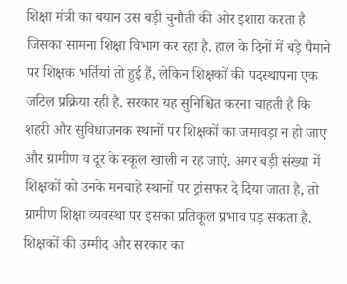शिक्षा मंत्री का बयान उस बड़ी चुनौती की ओर इशारा करता है जिसका सामना शिक्षा विभाग कर रहा है. हाल के दिनों में बड़े पैमाने पर शिक्षक भर्तियां तो हुई हैं, लेकिन शिक्षकों की पदस्थापना एक जटिल प्रक्रिया रही है. सरकार यह सुनिश्चित करना चाहती है कि शहरी और सुविधाजनक स्थानों पर शिक्षकों का जमावड़ा न हो जाए और ग्रामीण व दूर के स्कूल खाली न रह जाएं. अगर बड़ी संख्या में शिक्षकों को उनके मनचाहे स्थानों पर ट्रांसफर दे दिया जाता है, तो ग्रामीण शिक्षा व्यवस्था पर इसका प्रतिकूल प्रभाव पड़ सकता है.
शिक्षकों की उम्मीद और सरकार का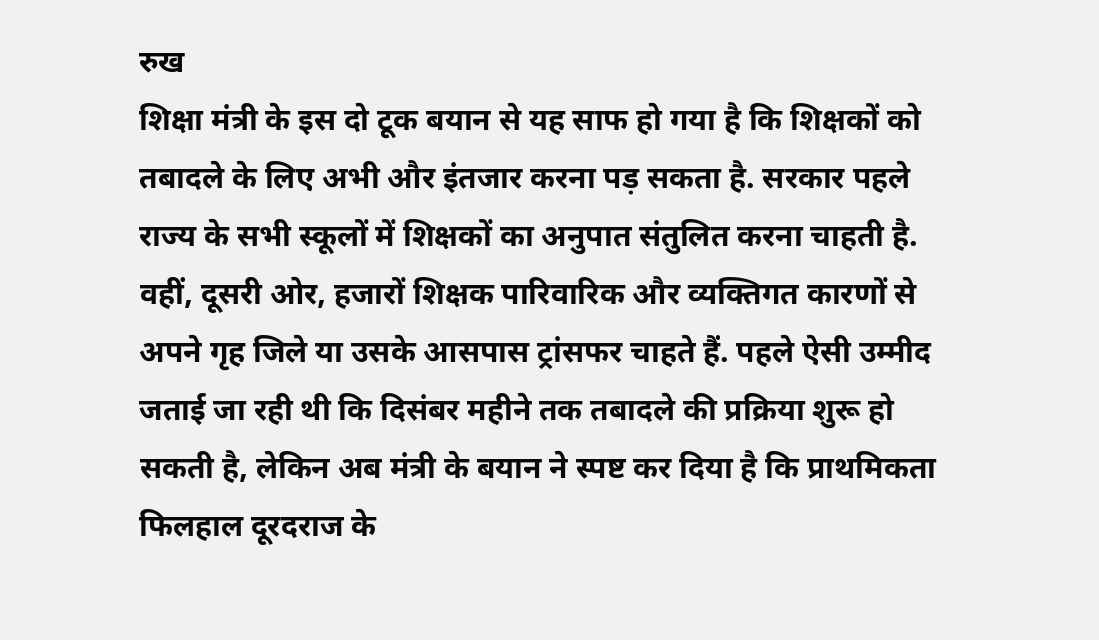रुख
शिक्षा मंत्री के इस दो टूक बयान से यह साफ हो गया है कि शिक्षकों को तबादले के लिए अभी और इंतजार करना पड़ सकता है. सरकार पहले राज्य के सभी स्कूलों में शिक्षकों का अनुपात संतुलित करना चाहती है. वहीं, दूसरी ओर, हजारों शिक्षक पारिवारिक और व्यक्तिगत कारणों से अपने गृह जिले या उसके आसपास ट्रांसफर चाहते हैं. पहले ऐसी उम्मीद जताई जा रही थी कि दिसंबर महीने तक तबादले की प्रक्रिया शुरू हो सकती है, लेकिन अब मंत्री के बयान ने स्पष्ट कर दिया है कि प्राथमिकता फिलहाल दूरदराज के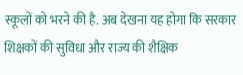स्कूलों को भरने की है. अब देखना यह होगा कि सरकार शिक्षकों की सुविधा और राज्य की शैक्षिक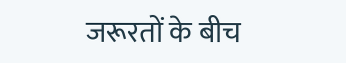जरूरतों के बीच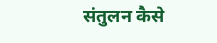संतुलन कैसे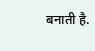बनाती है.